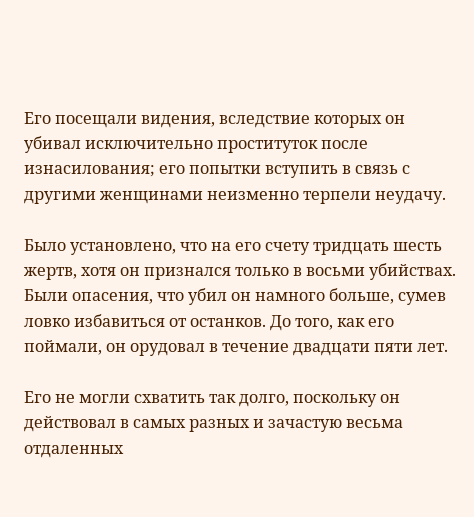Его посещали видения, вследствие которых он убивал исключительно проституток после изнасилования; его попытки вступить в связь с другими женщинами неизменно терпели неудачу.

Было установлено, что на его счету тридцать шесть жертв, хотя он признался только в восьми убийствах. Были опасения, что убил он намного больше, сумев ловко избавиться от останков. До того, как его поймали, он орудовал в течение двадцати пяти лет.

Его не могли схватить так долго, поскольку он действовал в самых разных и зачастую весьма отдаленных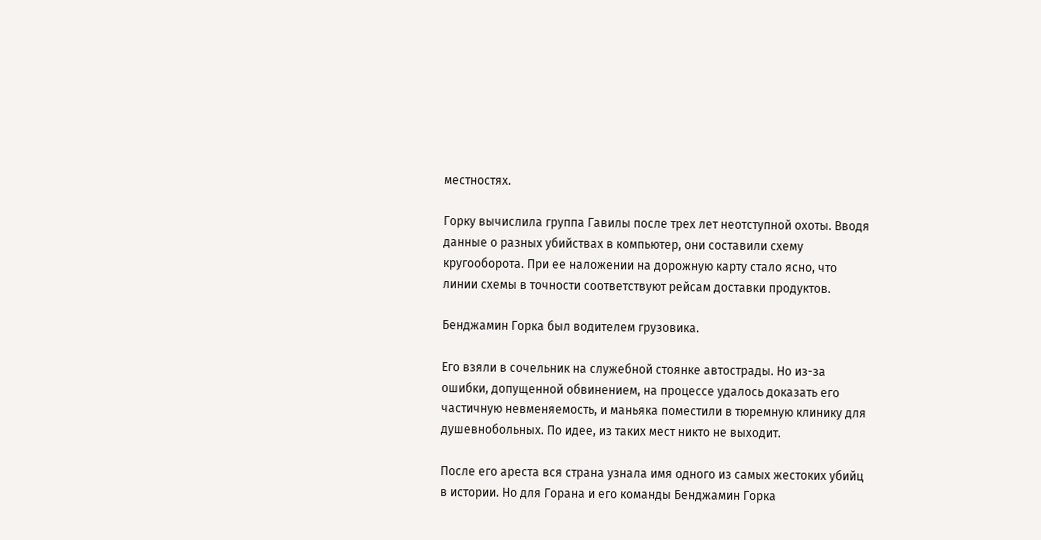местностях.

Горку вычислила группа Гавилы после трех лет неотступной охоты. Вводя данные о разных убийствах в компьютер, они составили схему кругооборота. При ее наложении на дорожную карту стало ясно, что линии схемы в точности соответствуют рейсам доставки продуктов.

Бенджамин Горка был водителем грузовика.

Его взяли в сочельник на служебной стоянке автострады. Но из-за ошибки, допущенной обвинением, на процессе удалось доказать его частичную невменяемость, и маньяка поместили в тюремную клинику для душевнобольных. По идее, из таких мест никто не выходит.

После его ареста вся страна узнала имя одного из самых жестоких убийц в истории. Но для Горана и его команды Бенджамин Горка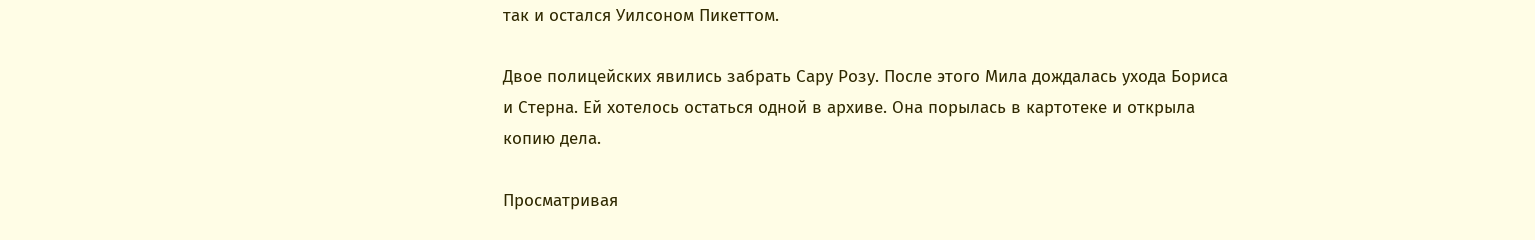так и остался Уилсоном Пикеттом.

Двое полицейских явились забрать Сару Розу. После этого Мила дождалась ухода Бориса и Стерна. Ей хотелось остаться одной в архиве. Она порылась в картотеке и открыла копию дела.

Просматривая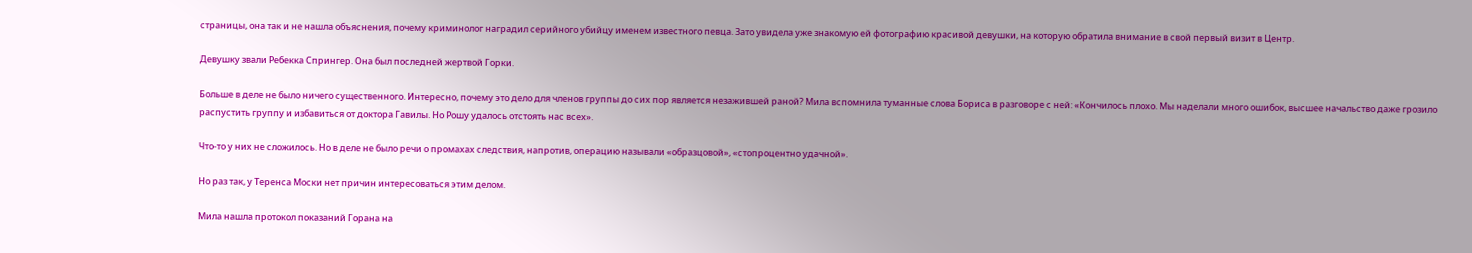страницы, она так и не нашла объяснения, почему криминолог наградил серийного убийцу именем известного певца. Зато увидела уже знакомую ей фотографию красивой девушки, на которую обратила внимание в свой первый визит в Центр.

Девушку звали Ребекка Спрингер. Она был последней жертвой Горки.

Больше в деле не было ничего существенного. Интересно, почему это дело для членов группы до сих пор является незажившей раной? Мила вспомнила туманные слова Бориса в разговоре с ней: «Кончилось плохо. Мы наделали много ошибок, высшее начальство даже грозило распустить группу и избавиться от доктора Гавилы. Но Рошу удалось отстоять нас всех».

Что-то у них не сложилось. Но в деле не было речи о промахах следствия, напротив, операцию называли «образцовой», «стопроцентно удачной».

Но раз так, у Теренса Моски нет причин интересоваться этим делом.

Мила нашла протокол показаний Горана на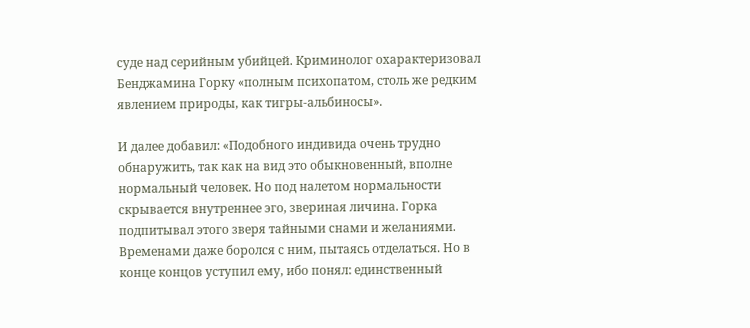суде над серийным убийцей. Криминолог охарактеризовал Бенджамина Горку «полным психопатом, столь же редким явлением природы, как тигры-альбиносы».

И далее добавил: «Подобного индивида очень трудно обнаружить, так как на вид это обыкновенный, вполне нормальный человек. Но под налетом нормальности скрывается внутреннее эго, звериная личина. Горка подпитывал этого зверя тайными снами и желаниями. Временами даже боролся с ним, пытаясь отделаться. Но в конце концов уступил ему, ибо понял: единственный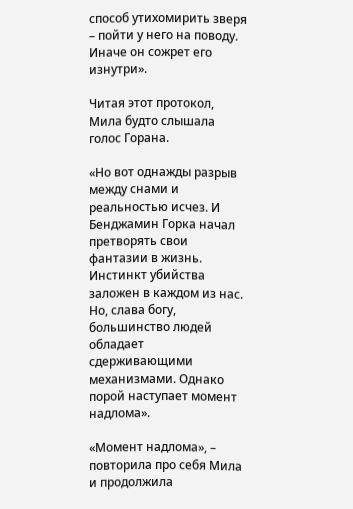способ утихомирить зверя – пойти у него на поводу. Иначе он сожрет его изнутри».

Читая этот протокол, Мила будто слышала голос Горана.

«Но вот однажды разрыв между снами и реальностью исчез. И Бенджамин Горка начал претворять свои фантазии в жизнь. Инстинкт убийства заложен в каждом из нас. Но, слава богу, большинство людей обладает сдерживающими механизмами. Однако порой наступает момент надлома».

«Момент надлома», – повторила про себя Мила и продолжила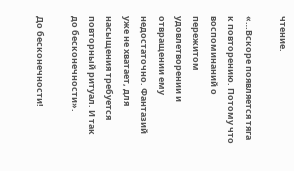чтение.

«…Вскоре появляется тяга к повторению. Потому что воспоминаний о пережитом удовлетворении и отвращении ему недостаточно. Фантазий уже не хватает, для насыщения требуется повторный ритуал. И так до бесконечности».

До бесконечности!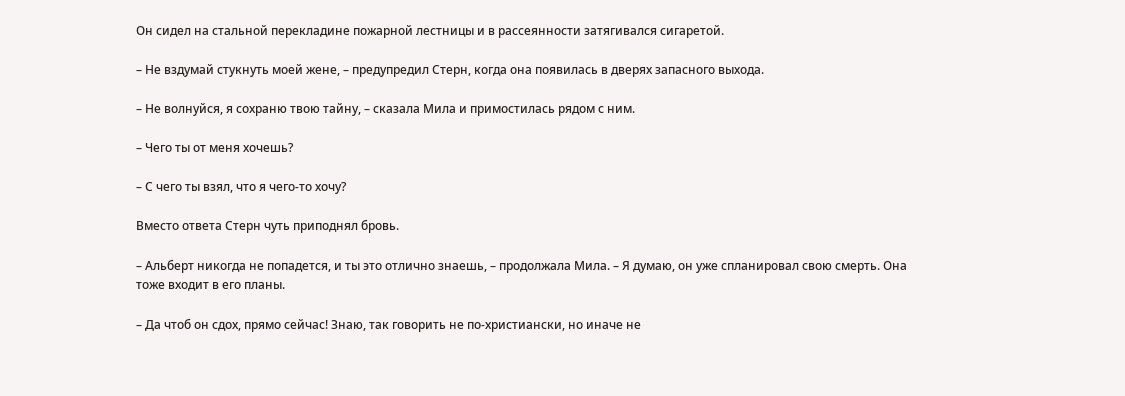Он сидел на стальной перекладине пожарной лестницы и в рассеянности затягивался сигаретой.

– Не вздумай стукнуть моей жене, – предупредил Стерн, когда она появилась в дверях запасного выхода.

– Не волнуйся, я сохраню твою тайну, – сказала Мила и примостилась рядом с ним.

– Чего ты от меня хочешь?

– С чего ты взял, что я чего-то хочу?

Вместо ответа Стерн чуть приподнял бровь.

– Альберт никогда не попадется, и ты это отлично знаешь, – продолжала Мила. – Я думаю, он уже спланировал свою смерть. Она тоже входит в его планы.

– Да чтоб он сдох, прямо сейчас! Знаю, так говорить не по-христиански, но иначе не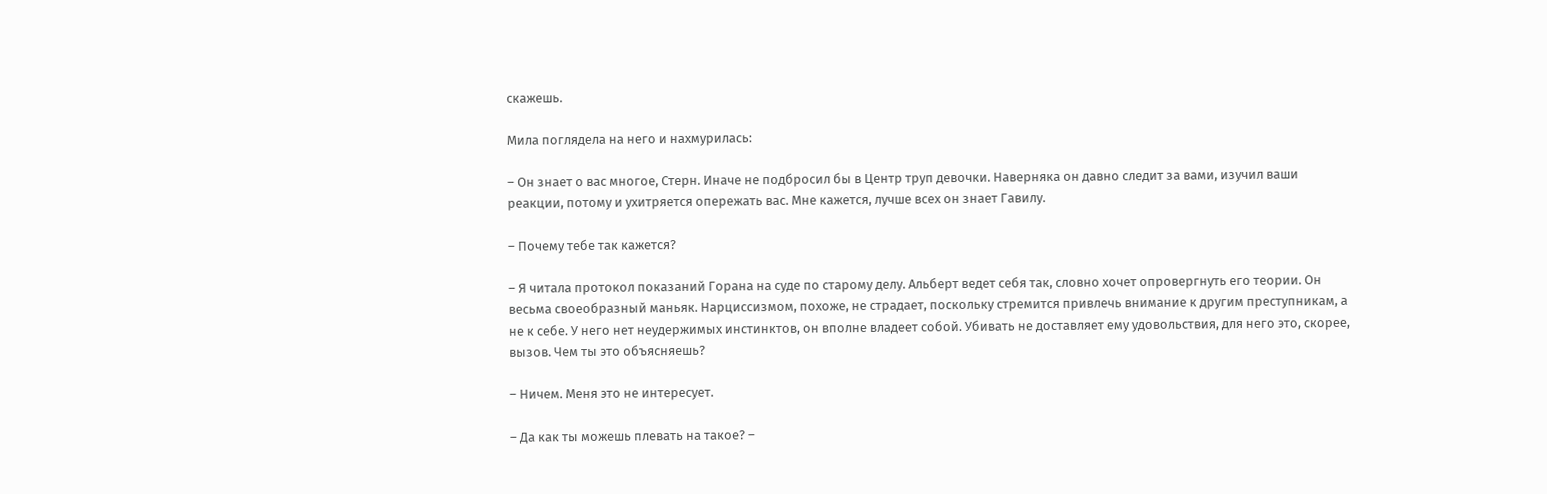скажешь.

Мила поглядела на него и нахмурилась:

– Он знает о вас многое, Стерн. Иначе не подбросил бы в Центр труп девочки. Наверняка он давно следит за вами, изучил ваши реакции, потому и ухитряется опережать вас. Мне кажется, лучше всех он знает Гавилу.

– Почему тебе так кажется?

– Я читала протокол показаний Горана на суде по старому делу. Альберт ведет себя так, словно хочет опровергнуть его теории. Он весьма своеобразный маньяк. Нарциссизмом, похоже, не страдает, поскольку стремится привлечь внимание к другим преступникам, а не к себе. У него нет неудержимых инстинктов, он вполне владеет собой. Убивать не доставляет ему удовольствия, для него это, скорее, вызов. Чем ты это объясняешь?

– Ничем. Меня это не интересует.

– Да как ты можешь плевать на такое? –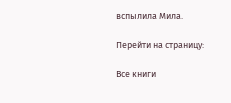вспылила Мила.

Перейти на страницу:

Все книги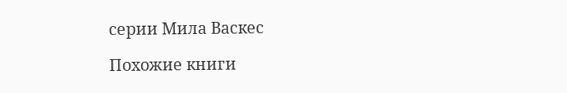серии Мила Васкес

Похожие книги